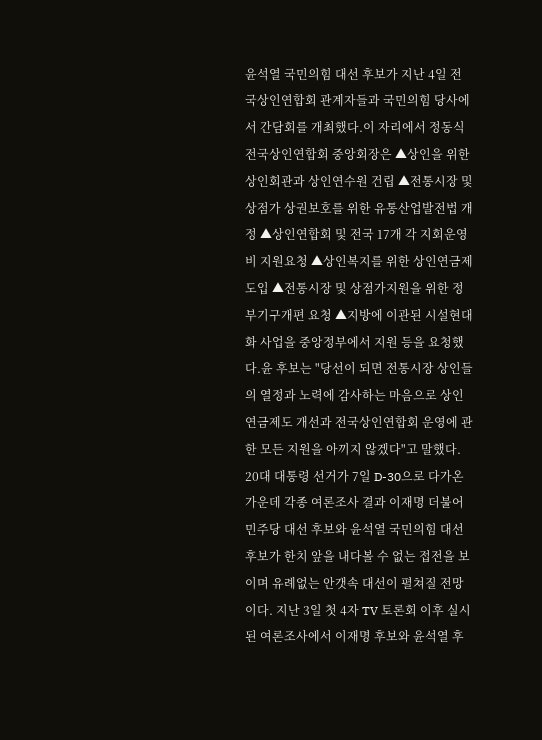윤석열 국민의힘 대선 후보가 지난 4일 전국상인연합회 관계자들과 국민의힘 당사에서 간담회를 개최했다.이 자리에서 정동식 전국상인연합회 중앙회장은 ▲상인을 위한 상인회관과 상인연수원 건립 ▲전통시장 및 상점가 상권보호를 위한 유통산업발전법 개정 ▲상인연합회 및 전국 17개 각 지회운영비 지원요청 ▲상인복지를 위한 상인연금제 도입 ▲전통시장 및 상점가지원을 위한 정부기구개편 요청 ▲지방에 이관된 시설현대화 사업을 중앙정부에서 지원 등을 요청했다.윤 후보는 "당선이 되면 전통시장 상인들의 열정과 노력에 감사하는 마음으로 상인연금제도 개선과 전국상인연합회 운영에 관한 모든 지원을 아끼지 않겠다"고 말했다.
20대 대통령 선거가 7일 D-30으로 다가온 가운데 각종 여론조사 결과 이재명 더불어민주당 대선 후보와 윤석열 국민의힘 대선 후보가 한치 앞을 내다볼 수 없는 접전을 보이며 유례없는 안갯속 대선이 펼쳐질 전망이다. 지난 3일 첫 4자 TV 토론회 이후 실시된 여론조사에서 이재명 후보와 윤석열 후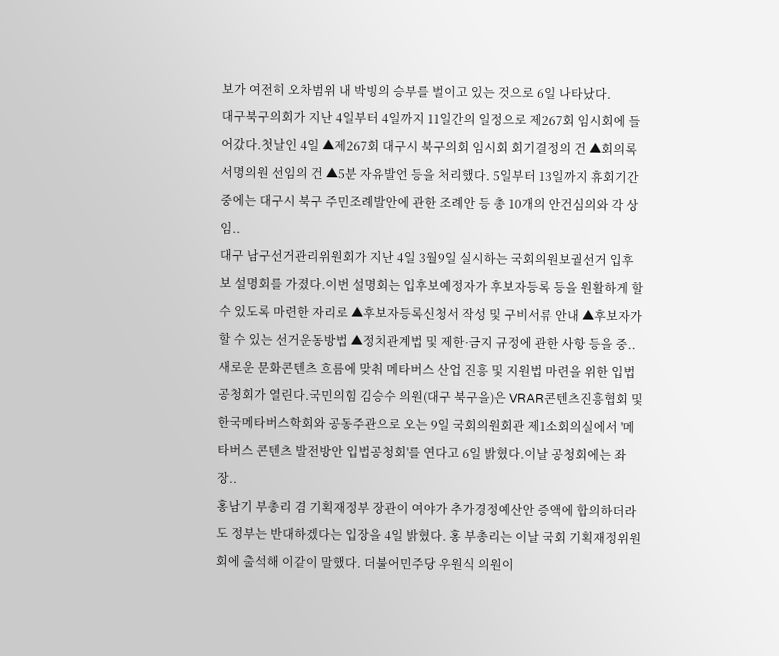보가 여전히 오차범위 내 박빙의 승부를 벌이고 있는 것으로 6일 나타났다.
대구북구의회가 지난 4일부터 4일까지 11일간의 일정으로 제267회 임시회에 들어갔다.첫날인 4일 ▲제267회 대구시 북구의회 임시회 회기결정의 건 ▲회의록 서명의원 선임의 건 ▲5분 자유발언 등을 처리했다. 5일부터 13일까지 휴회기간 중에는 대구시 북구 주민조례발안에 관한 조례안 등 총 10개의 안건심의와 각 상임..
대구 남구선거관리위원회가 지난 4일 3월9일 실시하는 국회의원보궐선거 입후보 설명회를 가졌다.이번 설명회는 입후보예정자가 후보자등록 등을 원활하게 할 수 있도록 마련한 자리로 ▲후보자등록신청서 작성 및 구비서류 안내 ▲후보자가 할 수 있는 선거운동방법 ▲정치관계법 및 제한·금지 규정에 관한 사항 등을 중..
새로운 문화콘텐츠 흐름에 맞춰 메타버스 산업 진흥 및 지원법 마련을 위한 입법공청회가 열린다.국민의힘 김승수 의원(대구 북구을)은 VRAR콘텐츠진흥협회 및 한국메타버스학회와 공동주관으로 오는 9일 국회의원회관 제1소회의실에서 '메타버스 콘텐츠 발전방안 입법공청회'를 연다고 6일 밝혔다.이날 공청회에는 좌장..
홍남기 부총리 겸 기획재정부 장관이 여야가 추가경정예산안 증액에 합의하더라도 정부는 반대하겠다는 입장을 4일 밝혔다. 홍 부총리는 이날 국회 기획재정위원회에 출석해 이같이 말했다. 더불어민주당 우원식 의원이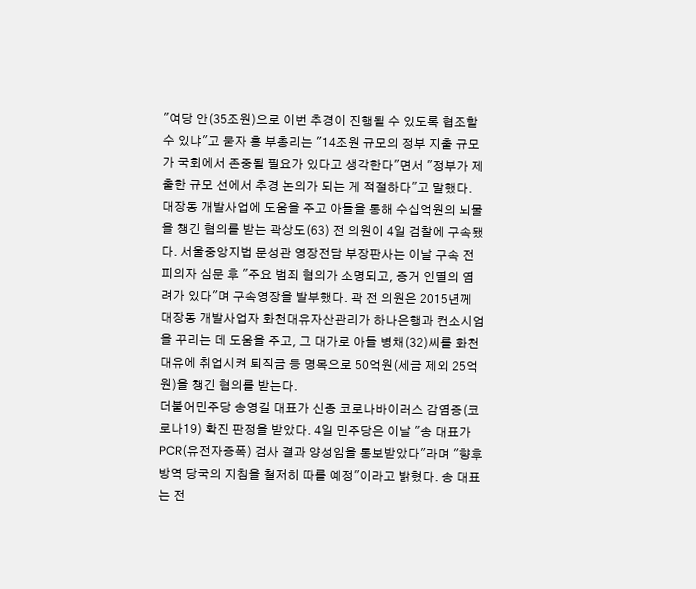"여당 안(35조원)으로 이번 추경이 진행될 수 있도록 협조할 수 있냐"고 묻자 홍 부총리는 "14조원 규모의 정부 지출 규모가 국회에서 존중될 필요가 있다고 생각한다"면서 "정부가 제출한 규모 선에서 추경 논의가 되는 게 적절하다"고 말했다.
대장동 개발사업에 도움을 주고 아들을 통해 수십억원의 뇌물을 챙긴 혐의를 받는 곽상도(63) 전 의원이 4일 검찰에 구속됐다. 서울중앙지법 문성관 영장전담 부장판사는 이날 구속 전 피의자 심문 후 "주요 범죄 혐의가 소명되고, 증거 인멸의 염려가 있다"며 구속영장을 발부했다. 곽 전 의원은 2015년께 대장동 개발사업자 화천대유자산관리가 하나은행과 컨소시엄을 꾸리는 데 도움을 주고, 그 대가로 아들 병채(32)씨를 화천대유에 취업시켜 퇴직금 등 명목으로 50억원(세금 제외 25억원)을 챙긴 혐의를 받는다.
더불어민주당 송영길 대표가 신종 코로나바이러스 감염증(코로나19) 확진 판정을 받았다. 4일 민주당은 이날 "송 대표가 PCR(유전자증폭) 검사 결과 양성임을 통보받았다"라며 "향후 방역 당국의 지침을 철저히 따를 예정"이라고 밝혔다. 송 대표는 전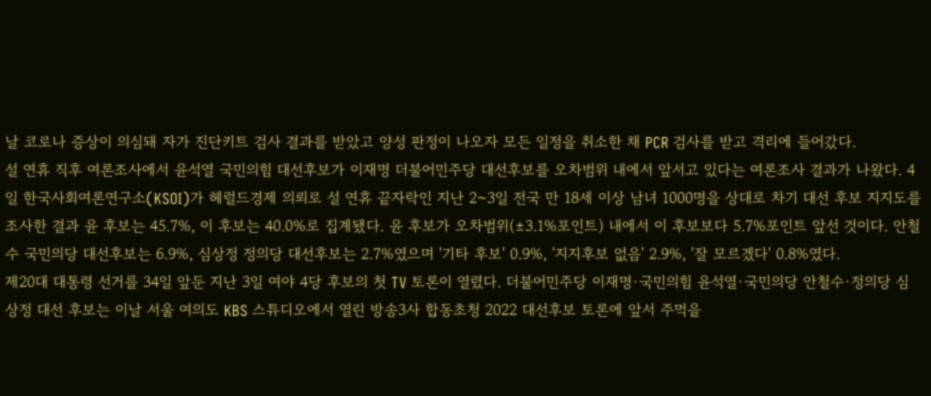날 코로나 증상이 의심돼 자가 진단키트 검사 결과를 받았고 양성 판정이 나오자 모든 일정을 취소한 채 PCR 검사를 받고 격리에 들어갔다.
설 연휴 직후 여론조사에서 윤석열 국민의힘 대선후보가 이재명 더불어민주당 대선후보를 오차범위 내에서 앞서고 있다는 여론조사 결과가 나왔다. 4일 한국사회여론연구소(KSOI)가 헤럴드경제 의뢰로 설 연휴 끝자락인 지난 2~3일 전국 만 18세 이상 남녀 1000명을 상대로 차기 대선 후보 지지도를 조사한 결과 윤 후보는 45.7%, 이 후보는 40.0%로 집계됐다. 윤 후보가 오차범위(±3.1%포인트) 내에서 이 후보보다 5.7%포인트 앞선 것이다. 안철수 국민의당 대선후보는 6.9%, 심상정 정의당 대선후보는 2.7%였으며 '기타 후보' 0.9%, '지지후보 없음' 2.9%, '잘 모르겠다' 0.8%였다.
제20대 대통령 선거를 34일 앞둔 지난 3일 여야 4당 후보의 첫 TV 토론이 열렸다. 더불어민주당 이재명·국민의힘 윤석열·국민의당 안철수·정의당 심상정 대선 후보는 이날 서울 여의도 KBS 스튜디오에서 열린 방송3사 합동초청 2022 대선후보 토론에 앞서 주먹을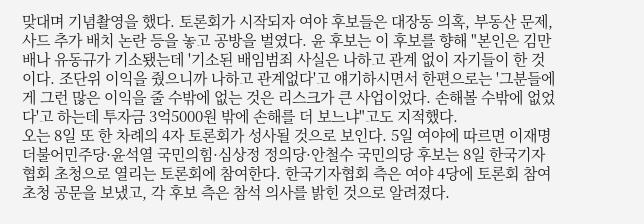맞대며 기념촬영을 했다. 토론회가 시작되자 여야 후보들은 대장동 의혹, 부동산 문제, 사드 추가 배치 논란 등을 놓고 공방을 벌였다. 윤 후보는 이 후보를 향해 "본인은 김만배나 유동규가 기소됐는데 '기소된 배임범죄 사실은 나하고 관계 없이 자기들이 한 것이다. 조단위 이익을 줬으니까 나하고 관계없다'고 얘기하시면서 한편으로는 '그분들에게 그런 많은 이익을 줄 수밖에 없는 것은 리스크가 큰 사업이었다. 손해볼 수밖에 없었다'고 하는데 투자금 3억5000원 밖에 손해를 더 보느냐"고도 지적했다.
오는 8일 또 한 차례의 4자 토론회가 성사될 것으로 보인다. 5일 여야에 따르면 이재명 더불어민주당·윤석열 국민의힘·심상정 정의당·안철수 국민의당 후보는 8일 한국기자협회 초청으로 열리는 토론회에 참여한다. 한국기자협회 측은 여야 4당에 토론회 참여 초청 공문을 보냈고, 각 후보 측은 참석 의사를 밝힌 것으로 알려졌다.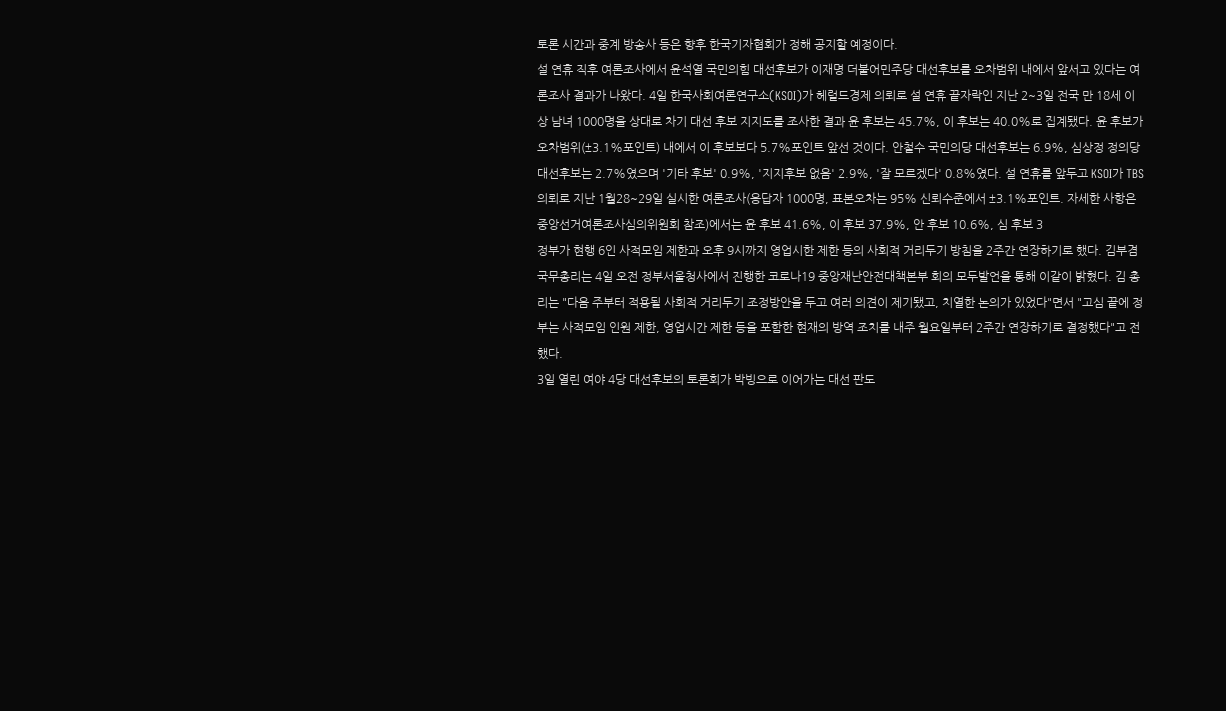토론 시간과 중계 방송사 등은 향후 한국기자협회가 정해 공지할 예정이다.
설 연휴 직후 여론조사에서 윤석열 국민의힘 대선후보가 이재명 더불어민주당 대선후보를 오차범위 내에서 앞서고 있다는 여론조사 결과가 나왔다. 4일 한국사회여론연구소(KSOI)가 헤럴드경제 의뢰로 설 연휴 끝자락인 지난 2~3일 전국 만 18세 이상 남녀 1000명을 상대로 차기 대선 후보 지지도를 조사한 결과 윤 후보는 45.7%, 이 후보는 40.0%로 집계됐다. 윤 후보가 오차범위(±3.1%포인트) 내에서 이 후보보다 5.7%포인트 앞선 것이다. 안철수 국민의당 대선후보는 6.9%, 심상정 정의당 대선후보는 2.7%였으며 '기타 후보' 0.9%, '지지후보 없음' 2.9%, '잘 모르겠다' 0.8%였다. 설 연휴를 앞두고 KSOI가 TBS 의뢰로 지난 1월28~29일 실시한 여론조사(응답자 1000명, 표본오차는 95% 신뢰수준에서 ±3.1%포인트. 자세한 사항은 중앙선거여론조사심의위원회 참조)에서는 윤 후보 41.6%, 이 후보 37.9%, 안 후보 10.6%, 심 후보 3
정부가 현행 6인 사적모임 제한과 오후 9시까지 영업시한 제한 등의 사회적 거리두기 방침을 2주간 연장하기로 했다. 김부겸 국무총리는 4일 오전 정부서울청사에서 진행한 코로나19 중앙재난안전대책본부 회의 모두발언을 통해 이같이 밝혔다. 김 총리는 "다음 주부터 적용될 사회적 거리두기 조정방안을 두고 여러 의견이 제기됐고, 치열한 논의가 있었다"면서 "고심 끝에 정부는 사적모임 인원 제한, 영업시간 제한 등을 포함한 현재의 방역 조치를 내주 월요일부터 2주간 연장하기로 결정했다"고 전했다.
3일 열린 여야 4당 대선후보의 토론회가 박빙으로 이어가는 대선 판도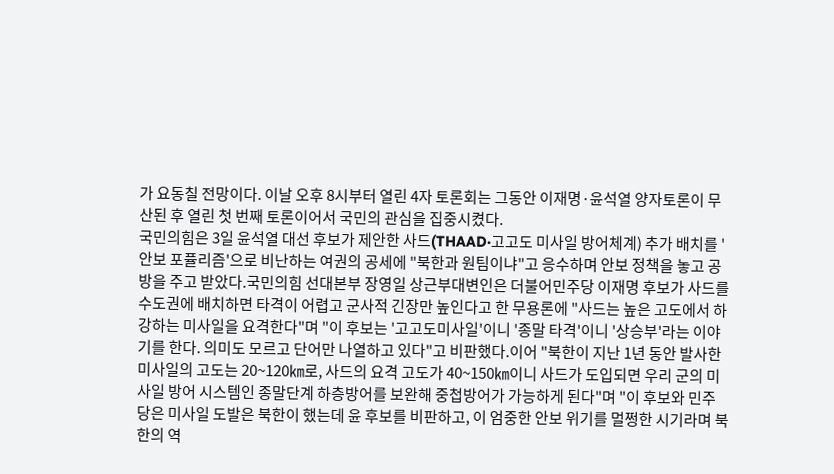가 요동칠 전망이다. 이날 오후 8시부터 열린 4자 토론회는 그동안 이재명·윤석열 양자토론이 무산된 후 열린 첫 번째 토론이어서 국민의 관심을 집중시켰다.
국민의힘은 3일 윤석열 대선 후보가 제안한 사드(THAAD·고고도 미사일 방어체계) 추가 배치를 '안보 포퓰리즘'으로 비난하는 여권의 공세에 "북한과 원팀이냐"고 응수하며 안보 정책을 놓고 공방을 주고 받았다.국민의힘 선대본부 장영일 상근부대변인은 더불어민주당 이재명 후보가 사드를 수도권에 배치하면 타격이 어렵고 군사적 긴장만 높인다고 한 무용론에 "사드는 높은 고도에서 하강하는 미사일을 요격한다"며 "이 후보는 '고고도미사일'이니 '종말 타격'이니 '상승부'라는 이야기를 한다. 의미도 모르고 단어만 나열하고 있다"고 비판했다.이어 "북한이 지난 1년 동안 발사한 미사일의 고도는 20~120㎞로, 사드의 요격 고도가 40~150㎞이니 사드가 도입되면 우리 군의 미사일 방어 시스템인 종말단계 하층방어를 보완해 중첩방어가 가능하게 된다"며 "이 후보와 민주당은 미사일 도발은 북한이 했는데 윤 후보를 비판하고, 이 엄중한 안보 위기를 멀쩡한 시기라며 북한의 역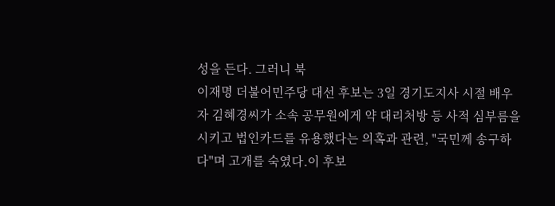성을 든다. 그러니 북
이재명 더불어민주당 대선 후보는 3일 경기도지사 시절 배우자 김혜경씨가 소속 공무원에게 약 대리처방 등 사적 심부름을 시키고 법인카드를 유용했다는 의혹과 관련, "국민께 송구하다"며 고개를 숙였다.이 후보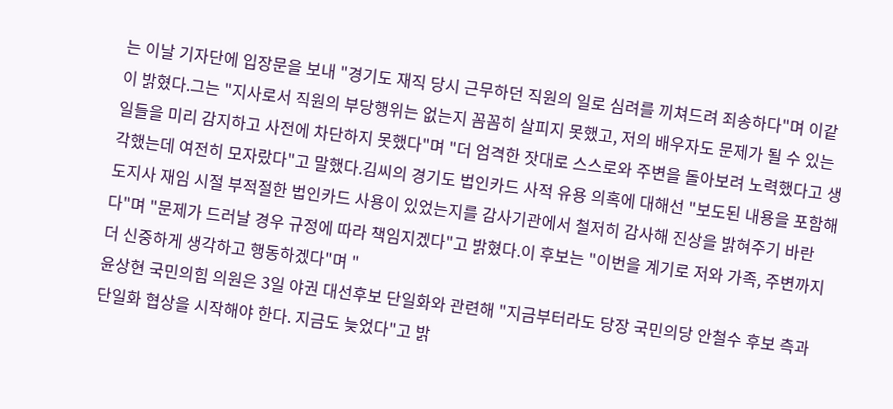는 이날 기자단에 입장문을 보내 "경기도 재직 당시 근무하던 직원의 일로 심려를 끼쳐드려 죄송하다"며 이같이 밝혔다.그는 "지사로서 직원의 부당행위는 없는지 꼼꼼히 살피지 못했고, 저의 배우자도 문제가 될 수 있는 일들을 미리 감지하고 사전에 차단하지 못했다"며 "더 엄격한 잣대로 스스로와 주변을 돌아보려 노력했다고 생각했는데 여전히 모자랐다"고 말했다.김씨의 경기도 법인카드 사적 유용 의혹에 대해선 "보도된 내용을 포함해 도지사 재임 시절 부적절한 법인카드 사용이 있었는지를 감사기관에서 철저히 감사해 진상을 밝혀주기 바란다"며 "문제가 드러날 경우 규정에 따라 책임지겠다"고 밝혔다.이 후보는 "이번을 계기로 저와 가족, 주변까지 더 신중하게 생각하고 행동하겠다"며 "
윤상현 국민의힘 의원은 3일 야권 대선후보 단일화와 관련해 "지금부터라도 당장 국민의당 안철수 후보 측과 단일화 협상을 시작해야 한다. 지금도 늦었다"고 밝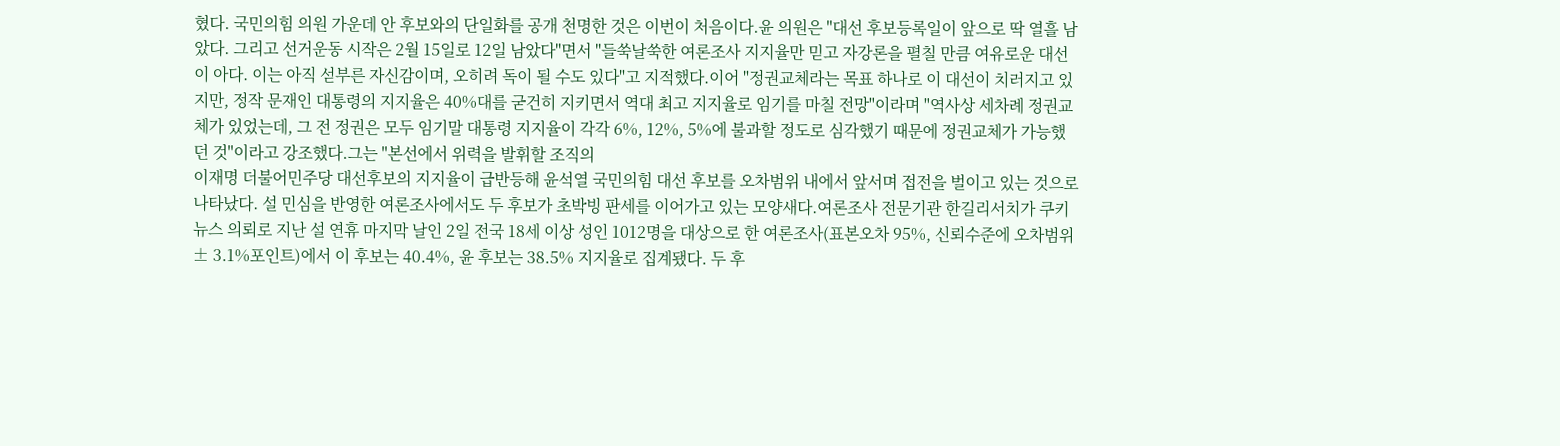혔다. 국민의힘 의원 가운데 안 후보와의 단일화를 공개 천명한 것은 이번이 처음이다.윤 의원은 "대선 후보등록일이 앞으로 딱 열흘 남았다. 그리고 선거운동 시작은 2월 15일로 12일 남았다"면서 "들쑥날쑥한 여론조사 지지율만 믿고 자강론을 펼칠 만큼 여유로운 대선이 아다. 이는 아직 섣부른 자신감이며, 오히려 독이 될 수도 있다"고 지적했다.이어 "정권교체라는 목표 하나로 이 대선이 치러지고 있지만, 정작 문재인 대통령의 지지율은 40%대를 굳건히 지키면서 역대 최고 지지율로 임기를 마칠 전망"이라며 "역사상 세차례 정권교체가 있었는데, 그 전 정권은 모두 임기말 대통령 지지율이 각각 6%, 12%, 5%에 불과할 정도로 심각했기 때문에 정권교체가 가능했던 것"이라고 강조했다.그는 "본선에서 위력을 발휘할 조직의
이재명 더불어민주당 대선후보의 지지율이 급반등해 윤석열 국민의힘 대선 후보를 오차범위 내에서 앞서며 접전을 벌이고 있는 것으로 나타났다. 설 민심을 반영한 여론조사에서도 두 후보가 초박빙 판세를 이어가고 있는 모양새다.여론조사 전문기관 한길리서치가 쿠키뉴스 의뢰로 지난 설 연휴 마지막 날인 2일 전국 18세 이상 성인 1012명을 대상으로 한 여론조사(표본오차 95%, 신뢰수준에 오차범위 ± 3.1%포인트)에서 이 후보는 40.4%, 윤 후보는 38.5% 지지율로 집계됐다. 두 후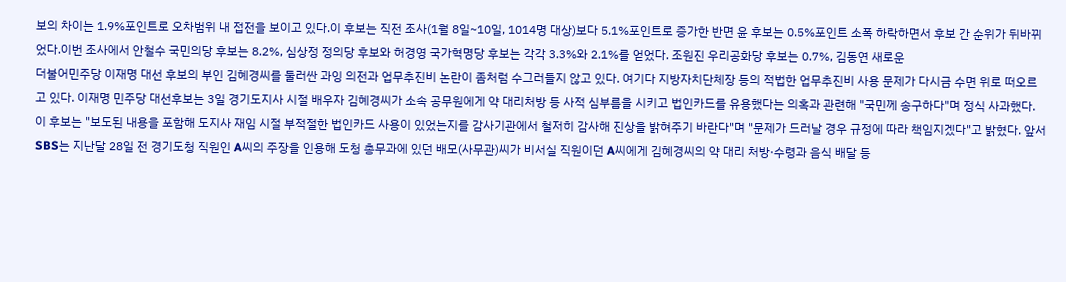보의 차이는 1.9%포인트로 오차범위 내 접전을 보이고 있다.이 후보는 직전 조사(1월 8일~10일, 1014명 대상)보다 5.1%포인트로 증가한 반면 윤 후보는 0.5%포인트 소폭 하락하면서 후보 간 순위가 뒤바뀌었다.이번 조사에서 안철수 국민의당 후보는 8.2%, 심상정 정의당 후보와 허경영 국가혁명당 후보는 각각 3.3%와 2.1%를 얻었다. 조원진 우리공화당 후보는 0.7%, 김동연 새로운
더불어민주당 이재명 대선 후보의 부인 김혜경씨를 둘러싼 과잉 의전과 업무추진비 논란이 좀처럼 수그러들지 않고 있다. 여기다 지방자치단체장 등의 적법한 업무추진비 사용 문제가 다시금 수면 위로 떠오르고 있다. 이재명 민주당 대선후보는 3일 경기도지사 시절 배우자 김혜경씨가 소속 공무원에게 약 대리처방 등 사적 심부름을 시키고 법인카드를 유용했다는 의혹과 관련해 "국민께 송구하다"며 정식 사과했다. 이 후보는 "보도된 내용을 포함해 도지사 재임 시절 부적절한 법인카드 사용이 있었는지를 감사기관에서 철저히 감사해 진상을 밝혀주기 바란다"며 "문제가 드러날 경우 규정에 따라 책임지겠다"고 밝혔다. 앞서 SBS는 지난달 28일 전 경기도청 직원인 A씨의 주장을 인용해 도청 총무과에 있던 배모(사무관)씨가 비서실 직원이던 A씨에게 김혜경씨의 약 대리 처방·수령과 음식 배달 등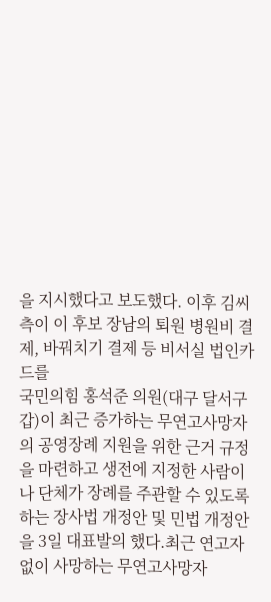을 지시했다고 보도했다. 이후 김씨 측이 이 후보 장남의 퇴원 병원비 결제, 바꿔치기 결제 등 비서실 법인카드를
국민의힘 홍석준 의원(대구 달서구갑)이 최근 증가하는 무연고사망자의 공영장례 지원을 위한 근거 규정을 마련하고 생전에 지정한 사람이나 단체가 장례를 주관할 수 있도록 하는 장사법 개정안 및 민법 개정안을 3일 대표발의 했다.최근 연고자 없이 사망하는 무연고사망자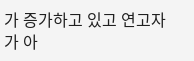가 증가하고 있고 연고자가 아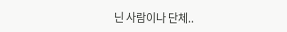닌 사람이나 단체..